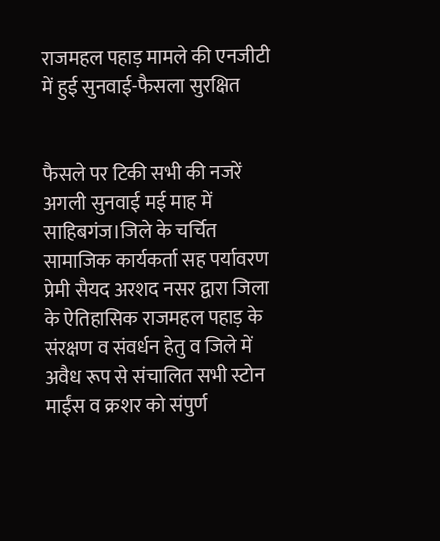राजमहल पहाड़ मामले की एनजीटी में हुई सुनवाई-फैसला सुरक्षित


फैसले पर टिकी सभी की नजरें
अगली सुनवाई मई माह में
साहिबगंज।जिले के चर्चित सामाजिक कार्यकर्ता सह पर्यावरण प्रेमी सैयद अरशद नसर द्वारा जिला के ऐतिहासिक राजमहल पहाड़ के संरक्षण व संवर्धन हेतु व जिले में अवैध रूप से संचालित सभी स्टोन माईंस व क्रशर को संपुर्ण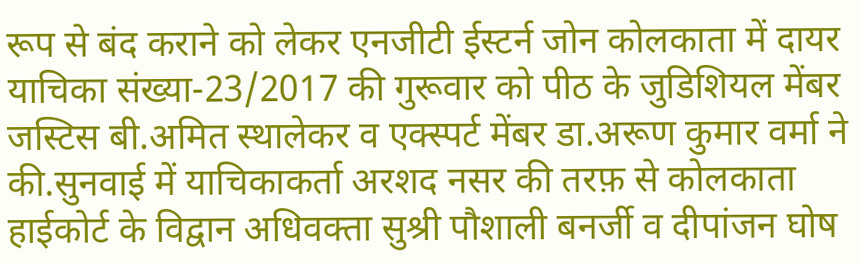रूप से बंद कराने को लेकर एनजीटी ईस्टर्न जोन कोलकाता में दायर याचिका संख्या-23/2017 की गुरूवार को पीठ के जुडिशियल मेंबर जस्टिस बी.अमित स्थालेकर व एक्स्पर्ट मेंबर डा.अरूण कुमार वर्मा ने की.सुनवाई में याचिकाकर्ता अरशद नसर की तरफ़ से कोलकाता हाईकोर्ट के विद्वान अधिवक्ता सुश्री पौशाली बनर्जी व दीपांजन घोष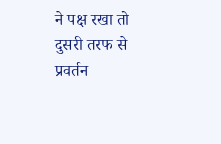ने पक्ष रखा तो दुसरी तरफ से प्रवर्तन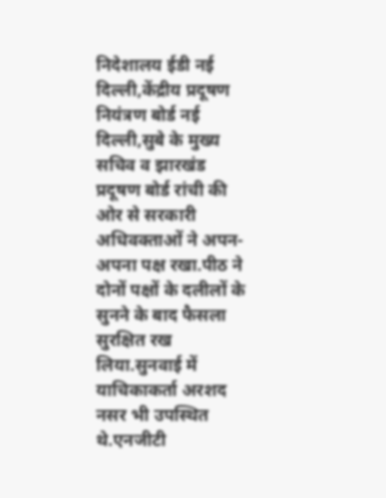निदेशालय ईडी नई दिल्ली,केंद्रीय प्रदूषण नियंत्रण बोर्ड नई दिल्ली,सुबे के मुख्य सचिव व झारखंड प्रदूषण बोर्ड रांची की ओर से सरकारी अधिवक्ताओं ने अपन-अपना पक्ष रखा.पीठ ने दोनों पक्षों के दलीलों के सुनने के बाद फैसला सुरक्षित रख लिया.सुनवाई में याचिकाकर्ता अरशद नसर भी उपस्थित थे.एनजीटी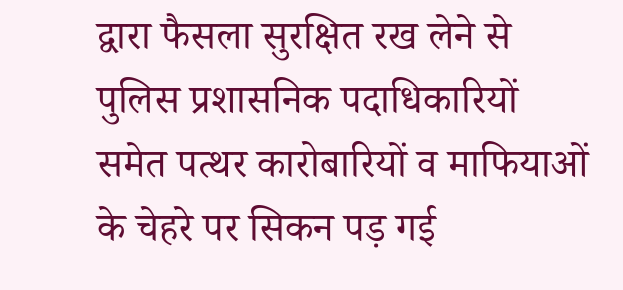द्वारा फैसला सुरक्षित रख लेने से पुलिस प्रशासनिक पदाधिकारियों समेत पत्थर कारोबारियों व माफियाओं के चेहरे पर सिकन पड़ गई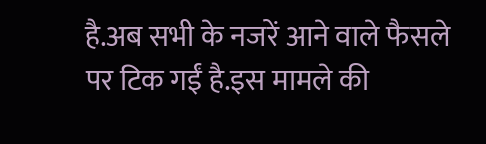है.अब सभी के नजरें आने वाले फैसले पर टिक गईं है.इस मामले की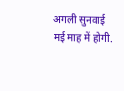अगली सुनवाई मई माह में होगी.